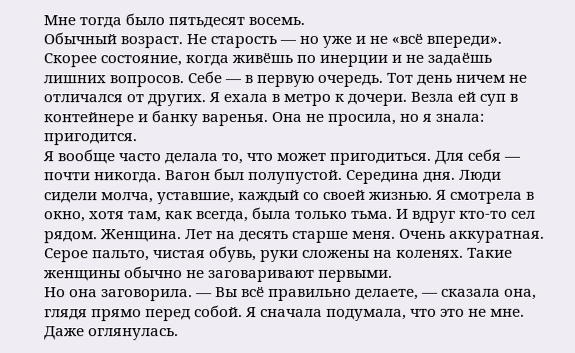Мне тогда было пятьдесят восемь.
Обычный возраст. Не старость — но уже и не «всё впереди». Скорее состояние, когда живёшь по инерции и не задаёшь лишних вопросов. Себе — в первую очередь. Тот день ничем не отличался от других. Я ехала в метро к дочери. Везла ей суп в контейнере и банку варенья. Она не просила, но я знала: пригодится.
Я вообще часто делала то, что может пригодиться. Для себя — почти никогда. Вагон был полупустой. Середина дня. Люди сидели молча, уставшие, каждый со своей жизнью. Я смотрела в окно, хотя там, как всегда, была только тьма. И вдруг кто-то сел рядом. Женщина. Лет на десять старше меня. Очень аккуратная. Серое пальто, чистая обувь, руки сложены на коленях. Такие женщины обычно не заговаривают первыми.
Но она заговорила. — Вы всё правильно делаете, — сказала она, глядя прямо перед собой. Я сначала подумала, что это не мне. Даже оглянулась.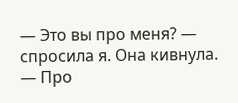— Это вы про меня? — спросила я. Она кивнула.
— Про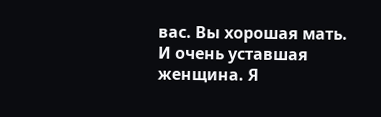вас. Вы хорошая мать. И очень уставшая женщина. Я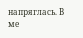напряглась. В ме